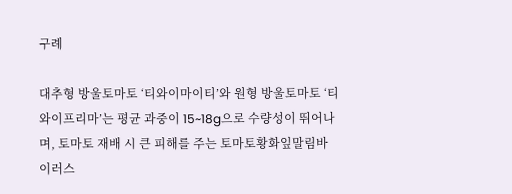구례

대추형 방울토마토 ‘티와이마이티’와 원형 방울토마토 ‘티와이프리마’는 평균 과중이 15~18g으로 수량성이 뛰어나며, 토마토 재배 시 큰 피해를 주는 토마토황화잎말림바이러스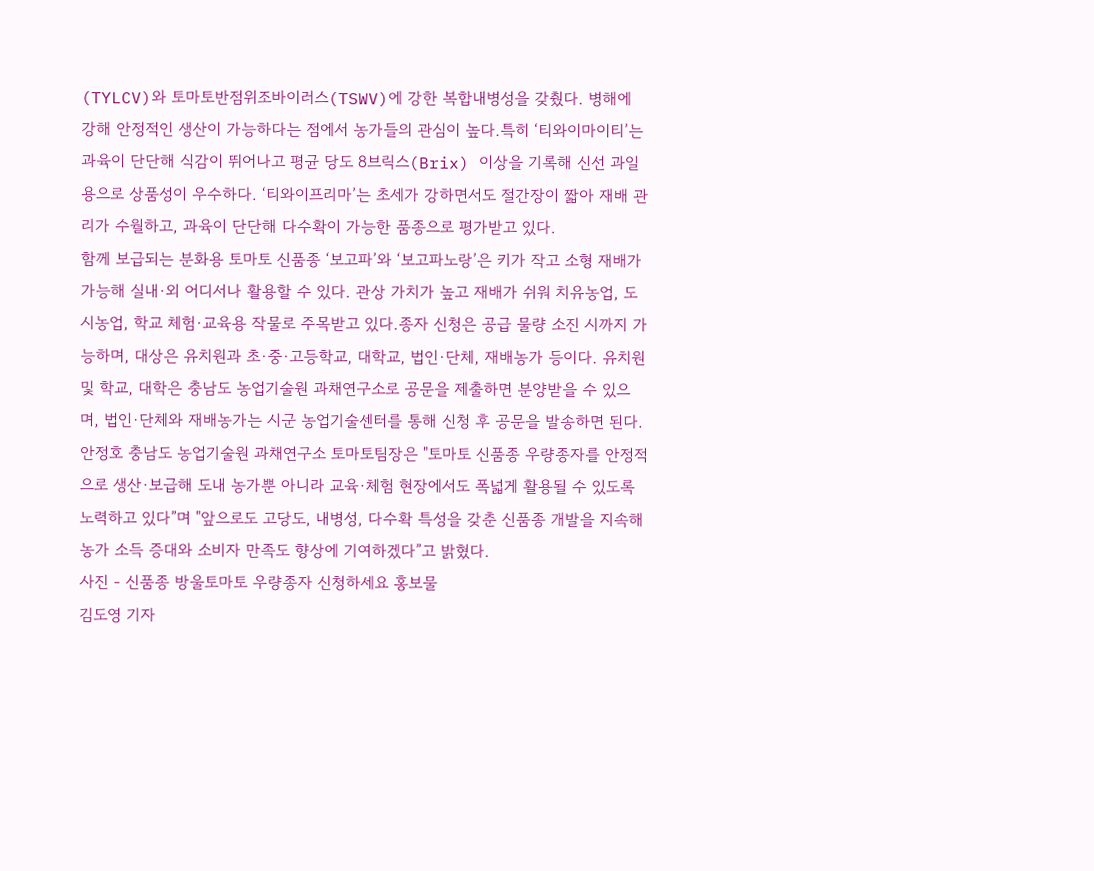(TYLCV)와 토마토반점위조바이러스(TSWV)에 강한 복합내병성을 갖췄다. 병해에 강해 안정적인 생산이 가능하다는 점에서 농가들의 관심이 높다.특히 ‘티와이마이티’는 과육이 단단해 식감이 뛰어나고 평균 당도 8브릭스(Brix) 이상을 기록해 신선 과일용으로 상품성이 우수하다. ‘티와이프리마’는 초세가 강하면서도 절간장이 짧아 재배 관리가 수월하고, 과육이 단단해 다수확이 가능한 품종으로 평가받고 있다.
함께 보급되는 분화용 토마토 신품종 ‘보고파’와 ‘보고파노랑’은 키가 작고 소형 재배가 가능해 실내·외 어디서나 활용할 수 있다. 관상 가치가 높고 재배가 쉬워 치유농업, 도시농업, 학교 체험·교육용 작물로 주목받고 있다.종자 신청은 공급 물량 소진 시까지 가능하며, 대상은 유치원과 초·중·고등학교, 대학교, 법인·단체, 재배농가 등이다. 유치원 및 학교, 대학은 충남도 농업기술원 과채연구소로 공문을 제출하면 분양받을 수 있으며, 법인·단체와 재배농가는 시군 농업기술센터를 통해 신청 후 공문을 발송하면 된다.
안정호 충남도 농업기술원 과채연구소 토마토팀장은 "토마토 신품종 우량종자를 안정적으로 생산·보급해 도내 농가뿐 아니라 교육·체험 현장에서도 폭넓게 활용될 수 있도록 노력하고 있다”며 "앞으로도 고당도, 내병성, 다수확 특성을 갖춘 신품종 개발을 지속해 농가 소득 증대와 소비자 만족도 향상에 기여하겠다”고 밝혔다.
사진 - 신품종 방울토마토 우량종자 신청하세요 홍보물
김도영 기자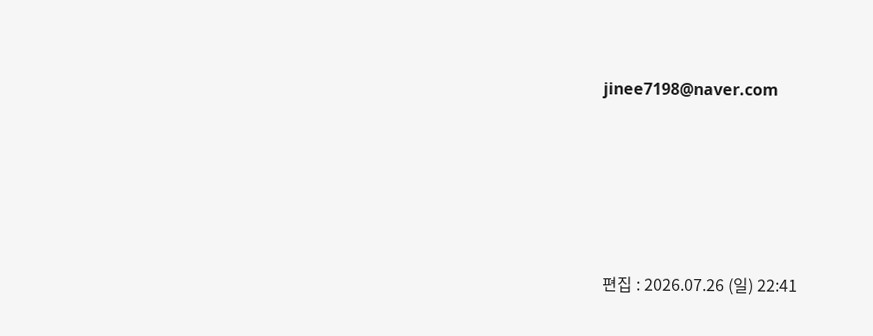jinee7198@naver.com






편집 : 2026.07.26 (일) 22:41